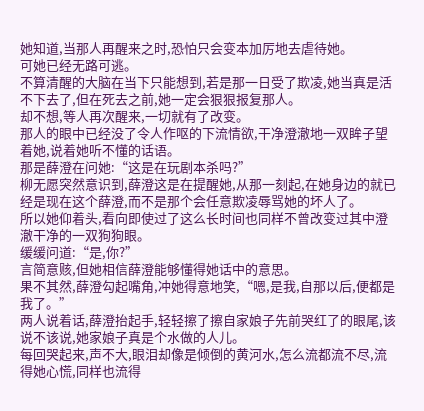她知道,当那人再醒来之时,恐怕只会变本加厉地去虐待她。
可她已经无路可逃。
不算清醒的大脑在当下只能想到,若是那一日受了欺凌,她当真是活不下去了,但在死去之前,她一定会狠狠报复那人。
却不想,等人再次醒来,一切就有了改变。
那人的眼中已经没了令人作呕的下流情欲,干净澄澈地一双眸子望着她,说着她听不懂的话语。
那是薛澄在问她:“这是在玩剧本杀吗?”
柳无愿突然意识到,薛澄这是在提醒她,从那一刻起,在她身边的就已经是现在这个薛澄,而不是那个会任意欺凌辱骂她的坏人了。
所以她仰着头,看向即使过了这么长时间也同样不曾改变过其中澄澈干净的一双狗狗眼。
缓缓问道:“是,你?”
言简意赅,但她相信薛澄能够懂得她话中的意思。
果不其然,薛澄勾起嘴角,冲她得意地笑,“嗯,是我,自那以后,便都是我了。”
两人说着话,薛澄抬起手,轻轻擦了擦自家娘子先前哭红了的眼尾,该说不该说,她家娘子真是个水做的人儿。
每回哭起来,声不大,眼泪却像是倾倒的黄河水,怎么流都流不尽,流得她心慌,同样也流得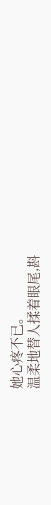她心疼不已。
温柔地替人揉着眼尾,斟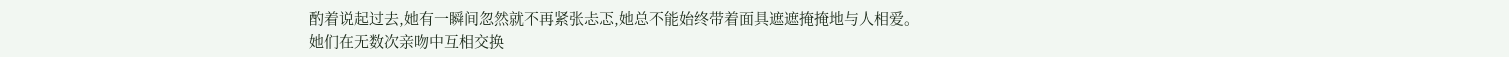酌着说起过去,她有一瞬间忽然就不再紧张忐忑,她总不能始终带着面具遮遮掩掩地与人相爱。
她们在无数次亲吻中互相交换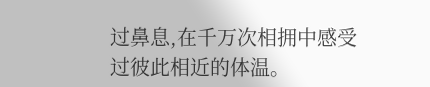过鼻息,在千万次相拥中感受过彼此相近的体温。